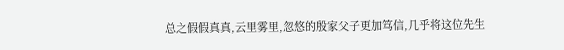总之假假真真,云里雾里,忽悠的殷家父子更加笃信,几乎将这位先生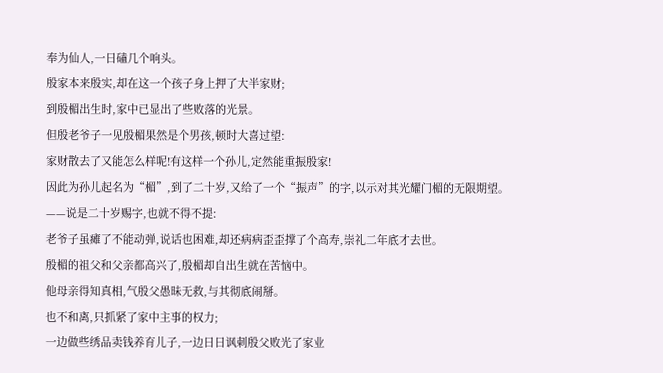奉为仙人,一日磕几个响头。
殷家本来殷实,却在这一个孩子身上押了大半家财;
到殷楣出生时,家中已显出了些败落的光景。
但殷老爷子一见殷楣果然是个男孩,顿时大喜过望:
家财散去了又能怎么样呢!有这样一个孙儿,定然能重振殷家!
因此为孙儿起名为“楣”,到了二十岁,又给了一个“振声”的字,以示对其光耀门楣的无限期望。
——说是二十岁赐字,也就不得不提:
老爷子虽瘫了不能动弹,说话也困难,却还病病歪歪撑了个高寿,崇礼二年底才去世。
殷楣的祖父和父亲都高兴了,殷楣却自出生就在苦恼中。
他母亲得知真相,气殷父愚昧无救,与其彻底闹掰。
也不和离,只抓紧了家中主事的权力;
一边做些绣品卖钱养育儿子,一边日日讽刺殷父败光了家业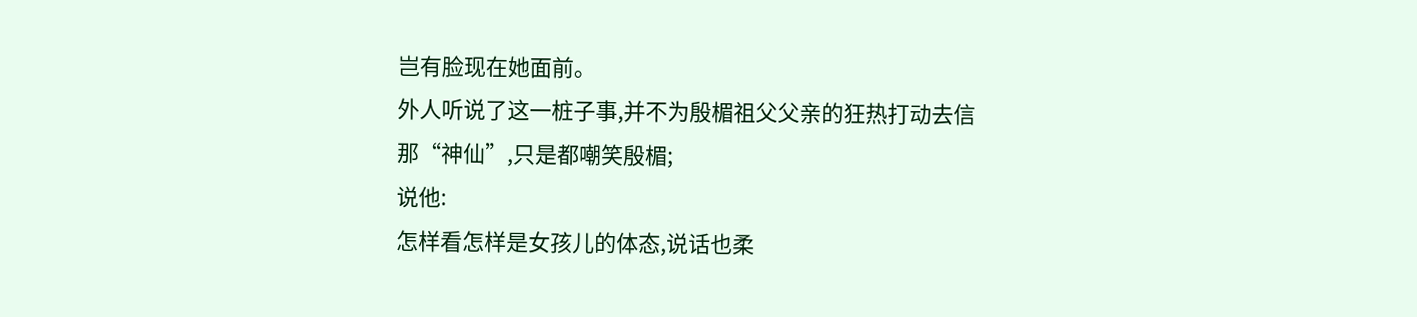岂有脸现在她面前。
外人听说了这一桩子事,并不为殷楣祖父父亲的狂热打动去信那“神仙”,只是都嘲笑殷楣;
说他:
怎样看怎样是女孩儿的体态,说话也柔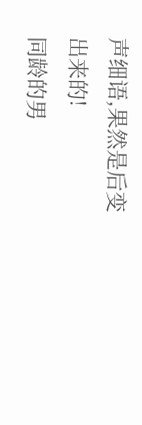声细语,果然是后变出来的!
同龄的男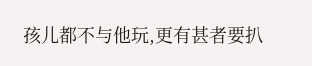孩儿都不与他玩,更有甚者要扒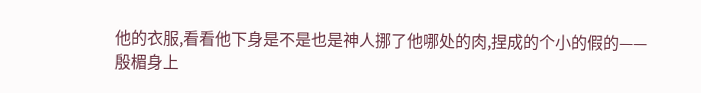他的衣服,看看他下身是不是也是神人挪了他哪处的肉,捏成的个小的假的——
殷楣身上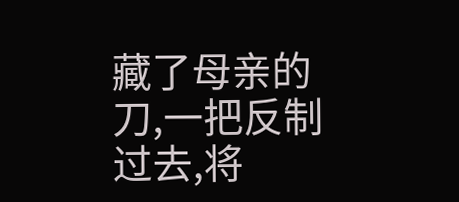藏了母亲的刀,一把反制过去,将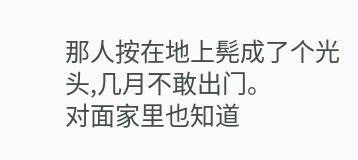那人按在地上髡成了个光头,几月不敢出门。
对面家里也知道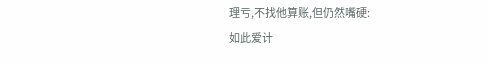理亏,不找他算账,但仍然嘴硬:
如此爱计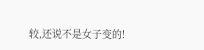较,还说不是女子变的!